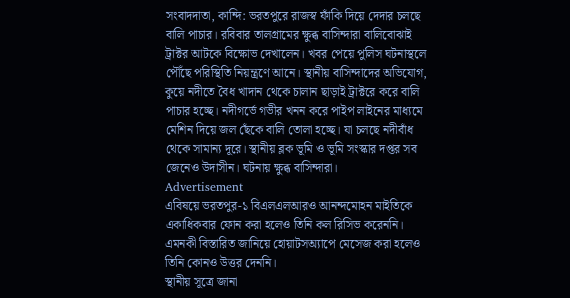সংবাদদাতা, কান্দি: ভরতপুরে রাজস্ব ফাঁকি দিয়ে দেদার চলছে বালি পাচার। রবিবার তালগ্রামের ক্ষুব্ধ বাসিন্দারা বালিবোঝাই ট্রাক্টর আটকে বিক্ষোভ দেখালেন। খবর পেয়ে পুলিস ঘটনাস্থলে পৌঁছে পরিস্থিতি নিয়ন্ত্রণে আনে। স্থানীয় বাসিন্দাদের অভিযোগ, কুয়ে নদীতে বৈধ খাদান থেকে চালান ছাড়াই ট্রাক্টরে করে বালি পাচার হচ্ছে। নদীগর্ভে গভীর খনন করে পাইপ লাইনের মাধ্যমে মেশিন দিয়ে জল ছেঁকে বালি তোলা হচ্ছে। যা চলছে নদীবাঁধ থেকে সামান্য দূরে। স্থানীয় ব্লক ভূমি ও ভূমি সংস্কার দপ্তর সব জেনেও উদাসীন। ঘটনায় ক্ষুব্ধ বাসিন্দারা।
Advertisement
এবিষয়ে ভরতপুর-১ বিএলএলআরও আনন্দমোহন মাইতিকে একাধিকবার ফোন করা হলেও তিনি কল রিসিভ করেননি। এমনকী বিস্তারিত জানিয়ে হোয়াটসঅ্যাপে মেসেজ করা হলেও তিনি কোনও উত্তর দেননি।
স্থানীয় সূত্রে জানা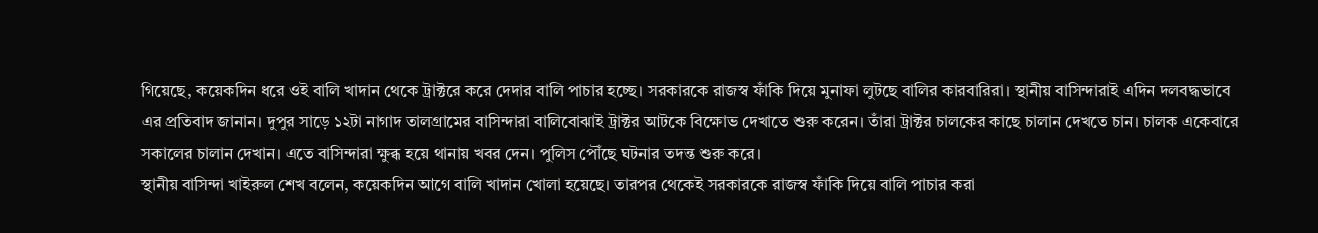গিয়েছে, কয়েকদিন ধরে ওই বালি খাদান থেকে ট্রাক্টরে করে দেদার বালি পাচার হচ্ছে। সরকারকে রাজস্ব ফাঁকি দিয়ে মুনাফা লুটছে বালির কারবারিরা। স্থানীয় বাসিন্দারাই এদিন দলবদ্ধভাবে এর প্রতিবাদ জানান। দুপুর সাড়ে ১২টা নাগাদ তালগ্রামের বাসিন্দারা বালিবোঝাই ট্রাক্টর আটকে বিক্ষোভ দেখাতে শুরু করেন। তাঁরা ট্রাক্টর চালকের কাছে চালান দেখতে চান। চালক একেবারে সকালের চালান দেখান। এতে বাসিন্দারা ক্ষুব্ধ হয়ে থানায় খবর দেন। পুলিস পৌঁছে ঘটনার তদন্ত শুরু করে।
স্থানীয় বাসিন্দা খাইরুল শেখ বলেন, কয়েকদিন আগে বালি খাদান খোলা হয়েছে। তারপর থেকেই সরকারকে রাজস্ব ফাঁকি দিয়ে বালি পাচার করা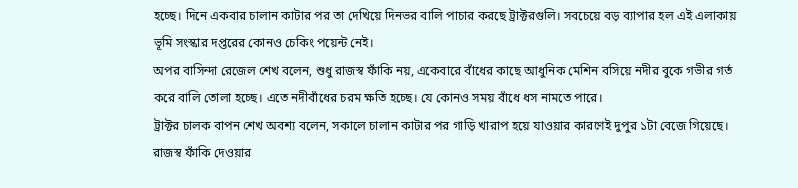হচ্ছে। দিনে একবার চালান কাটার পর তা দেখিয়ে দিনভর বালি পাচার করছে ট্রাক্টরগুলি। সবচেয়ে বড় ব্যাপার হল এই এলাকায় ভূমি সংস্কার দপ্তরের কোনও চেকিং পয়েন্ট নেই।
অপর বাসিন্দা রেজেল শেখ বলেন, শুধু রাজস্ব ফাঁকি নয়, একেবারে বাঁধের কাছে আধুনিক মেশিন বসিয়ে নদীর বুকে গভীর গর্ত করে বালি তোলা হচ্ছে। এতে নদীবাঁধের চরম ক্ষতি হচ্ছে। যে কোনও সময় বাঁধে ধস নামতে পারে।
ট্রাক্টর চালক বাপন শেখ অবশ্য বলেন, সকালে চালান কাটার পর গাড়ি খারাপ হয়ে যাওয়ার কারণেই দুপুর ১টা বেজে গিয়েছে। রাজস্ব ফাঁকি দেওয়ার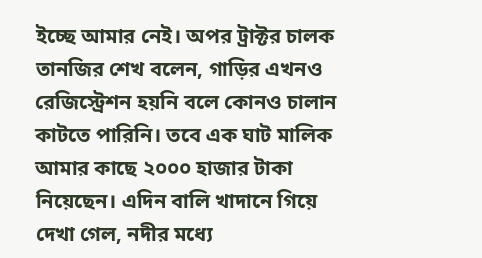ইচ্ছে আমার নেই। অপর ট্রাক্টর চালক তানজির শেখ বলেন, গাড়ির এখনও রেজিস্ট্রেশন হয়নি বলে কোনও চালান কাটতে পারিনি। তবে এক ঘাট মালিক আমার কাছে ২০০০ হাজার টাকা নিয়েছেন। এদিন বালি খাদানে গিয়ে দেখা গেল, নদীর মধ্যে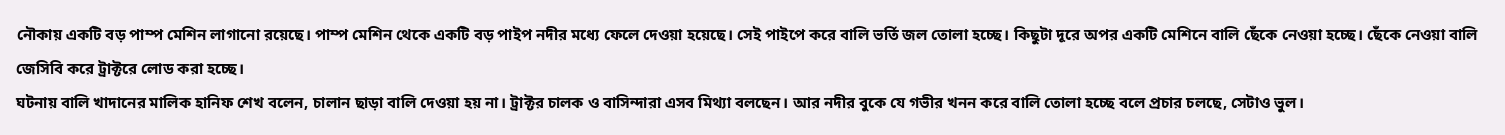নৌকায় একটি বড় পাম্প মেশিন লাগানো রয়েছে। পাম্প মেশিন থেকে একটি বড় পাইপ নদীর মধ্যে ফেলে দেওয়া হয়েছে। সেই পাইপে করে বালি ভর্তি জল তোলা হচ্ছে। কিছুটা দূরে অপর একটি মেশিনে বালি ছেঁকে নেওয়া হচ্ছে। ছেঁকে নেওয়া বালি জেসিবি করে ট্রাক্টরে লোড করা হচ্ছে।
ঘটনায় বালি খাদানের মালিক হানিফ শেখ বলেন, চালান ছাড়া বালি দেওয়া হয় না। ট্রাক্টর চালক ও বাসিন্দারা এসব মিথ্যা বলছেন। আর নদীর বুকে যে গভীর খনন করে বালি তোলা হচ্ছে বলে প্রচার চলছে, সেটাও ভুল।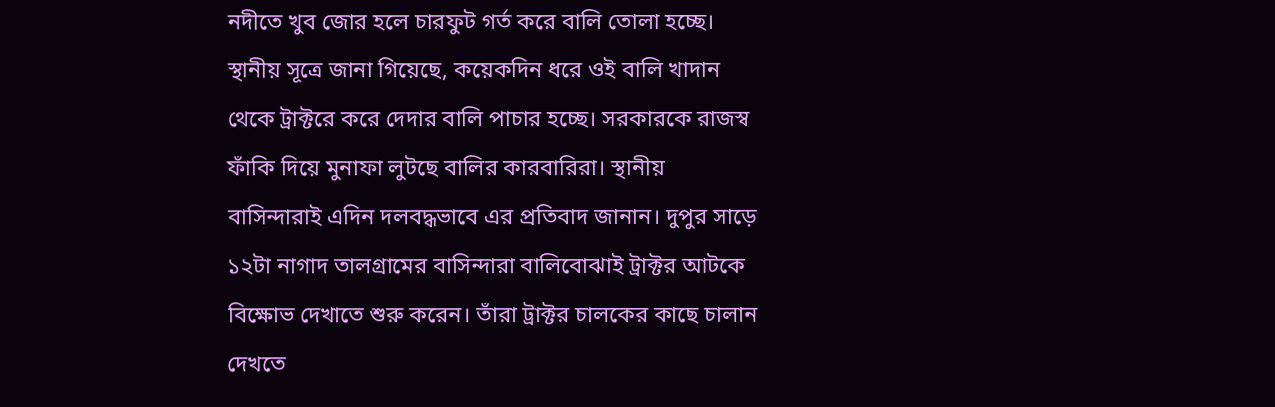নদীতে খুব জোর হলে চারফুট গর্ত করে বালি তোলা হচ্ছে।
স্থানীয় সূত্রে জানা গিয়েছে, কয়েকদিন ধরে ওই বালি খাদান থেকে ট্রাক্টরে করে দেদার বালি পাচার হচ্ছে। সরকারকে রাজস্ব ফাঁকি দিয়ে মুনাফা লুটছে বালির কারবারিরা। স্থানীয় বাসিন্দারাই এদিন দলবদ্ধভাবে এর প্রতিবাদ জানান। দুপুর সাড়ে ১২টা নাগাদ তালগ্রামের বাসিন্দারা বালিবোঝাই ট্রাক্টর আটকে বিক্ষোভ দেখাতে শুরু করেন। তাঁরা ট্রাক্টর চালকের কাছে চালান দেখতে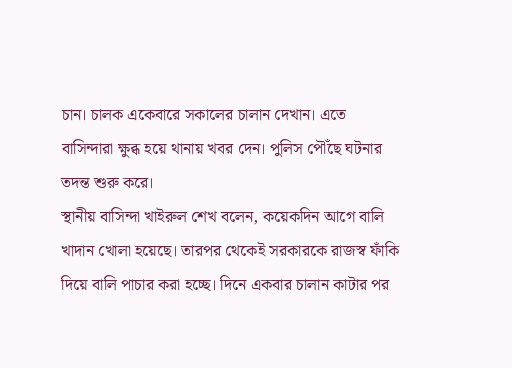চান। চালক একেবারে সকালের চালান দেখান। এতে বাসিন্দারা ক্ষুব্ধ হয়ে থানায় খবর দেন। পুলিস পৌঁছে ঘটনার তদন্ত শুরু করে।
স্থানীয় বাসিন্দা খাইরুল শেখ বলেন, কয়েকদিন আগে বালি খাদান খোলা হয়েছে। তারপর থেকেই সরকারকে রাজস্ব ফাঁকি দিয়ে বালি পাচার করা হচ্ছে। দিনে একবার চালান কাটার পর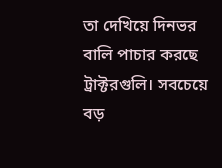তা দেখিয়ে দিনভর বালি পাচার করছে ট্রাক্টরগুলি। সবচেয়ে বড়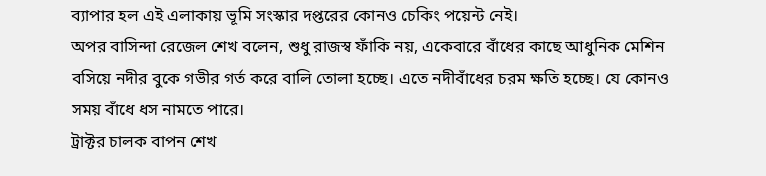ব্যাপার হল এই এলাকায় ভূমি সংস্কার দপ্তরের কোনও চেকিং পয়েন্ট নেই।
অপর বাসিন্দা রেজেল শেখ বলেন, শুধু রাজস্ব ফাঁকি নয়, একেবারে বাঁধের কাছে আধুনিক মেশিন বসিয়ে নদীর বুকে গভীর গর্ত করে বালি তোলা হচ্ছে। এতে নদীবাঁধের চরম ক্ষতি হচ্ছে। যে কোনও সময় বাঁধে ধস নামতে পারে।
ট্রাক্টর চালক বাপন শেখ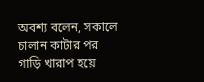অবশ্য বলেন, সকালে চালান কাটার পর গাড়ি খারাপ হয়ে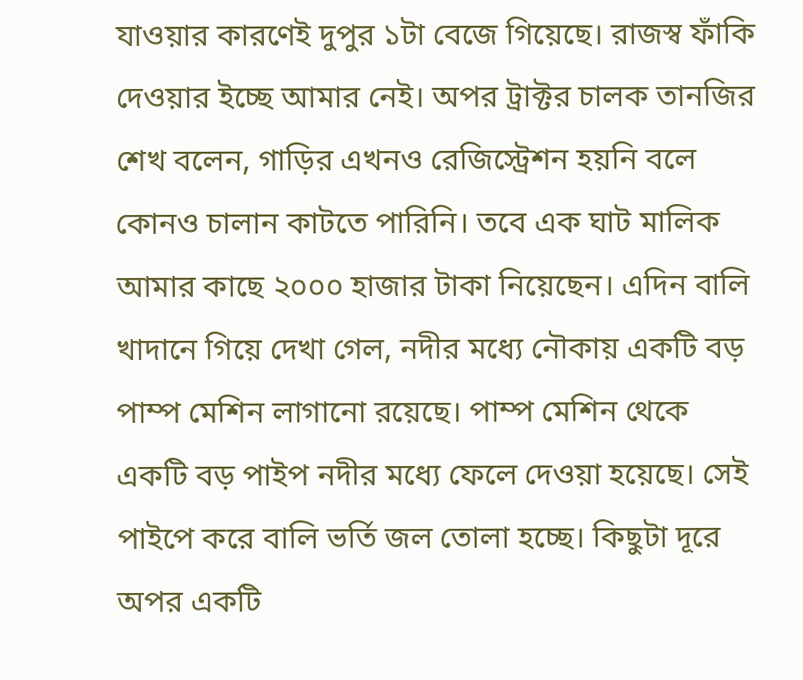যাওয়ার কারণেই দুপুর ১টা বেজে গিয়েছে। রাজস্ব ফাঁকি দেওয়ার ইচ্ছে আমার নেই। অপর ট্রাক্টর চালক তানজির শেখ বলেন, গাড়ির এখনও রেজিস্ট্রেশন হয়নি বলে কোনও চালান কাটতে পারিনি। তবে এক ঘাট মালিক আমার কাছে ২০০০ হাজার টাকা নিয়েছেন। এদিন বালি খাদানে গিয়ে দেখা গেল, নদীর মধ্যে নৌকায় একটি বড় পাম্প মেশিন লাগানো রয়েছে। পাম্প মেশিন থেকে একটি বড় পাইপ নদীর মধ্যে ফেলে দেওয়া হয়েছে। সেই পাইপে করে বালি ভর্তি জল তোলা হচ্ছে। কিছুটা দূরে অপর একটি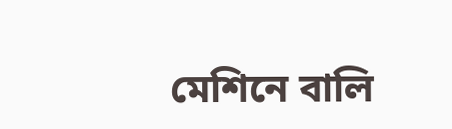মেশিনে বালি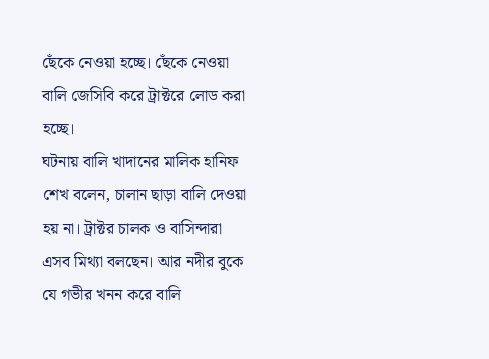ছেঁকে নেওয়া হচ্ছে। ছেঁকে নেওয়া বালি জেসিবি করে ট্রাক্টরে লোড করা হচ্ছে।
ঘটনায় বালি খাদানের মালিক হানিফ শেখ বলেন, চালান ছাড়া বালি দেওয়া হয় না। ট্রাক্টর চালক ও বাসিন্দারা এসব মিথ্যা বলছেন। আর নদীর বুকে যে গভীর খনন করে বালি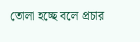তোলা হচ্ছে বলে প্রচার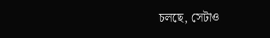চলছে, সেটাও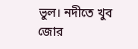ভুল। নদীতে খুব জোর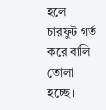হলে চারফুট গর্ত করে বালি তোলা হচ্ছে।